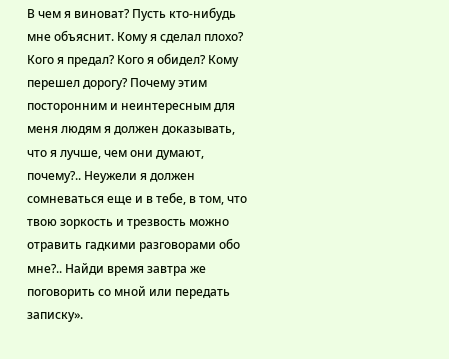В чем я виноват? Пусть кто-нибудь мне объяснит. Кому я сделал плохо? Кого я предал? Кого я обидел? Кому перешел дорогу? Почему этим посторонним и неинтересным для меня людям я должен доказывать, что я лучше, чем они думают, почему?.. Неужели я должен сомневаться еще и в тебе, в том, что твою зоркость и трезвость можно отравить гадкими разговорами обо мне?.. Найди время завтра же поговорить со мной или передать записку».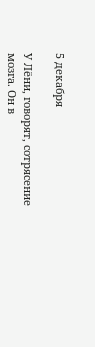5 декабря

У Лёни, говорят, сотрясение мозга. Он в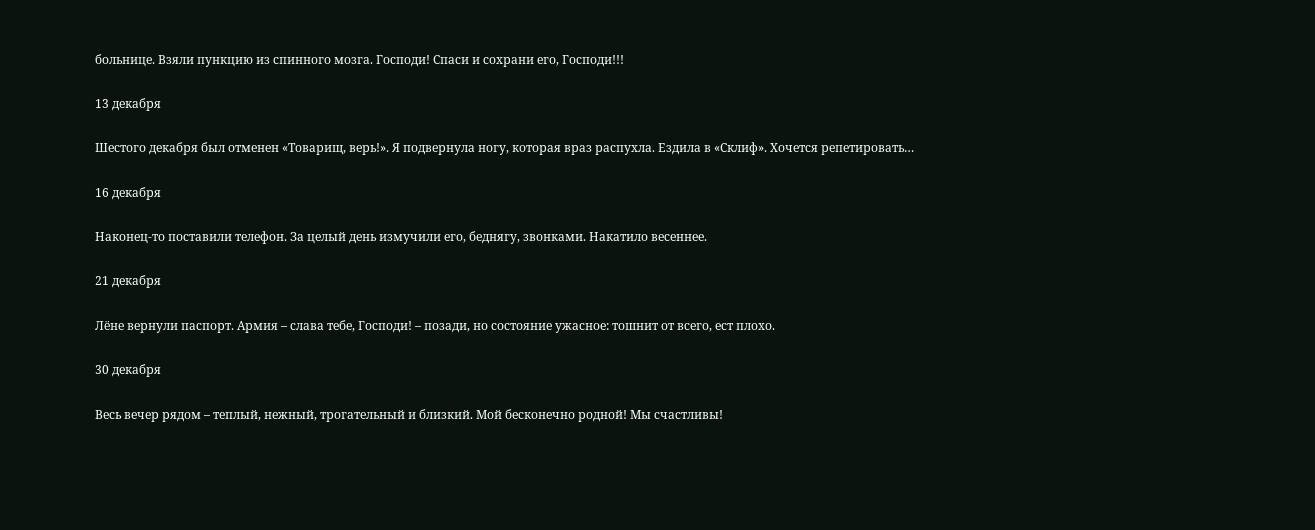больнице. Взяли пункцию из спинного мозга. Господи! Спаси и сохрани его, Господи!!!

13 декабря

Шестого декабря был отменен «Товарищ, верь!». Я подвернула ногу, которая враз распухла. Ездила в «Склиф». Хочется репетировать…

16 декабря

Наконец-то поставили телефон. За целый день измучили его, беднягу, звонками. Накатило весеннее.

21 декабря

Лёне вернули паспорт. Армия – слава тебе, Господи! – позади, но состояние ужасное: тошнит от всего, ест плохо.

30 декабря

Весь вечер рядом – теплый, нежный, трогательный и близкий. Мой бесконечно родной! Мы счастливы!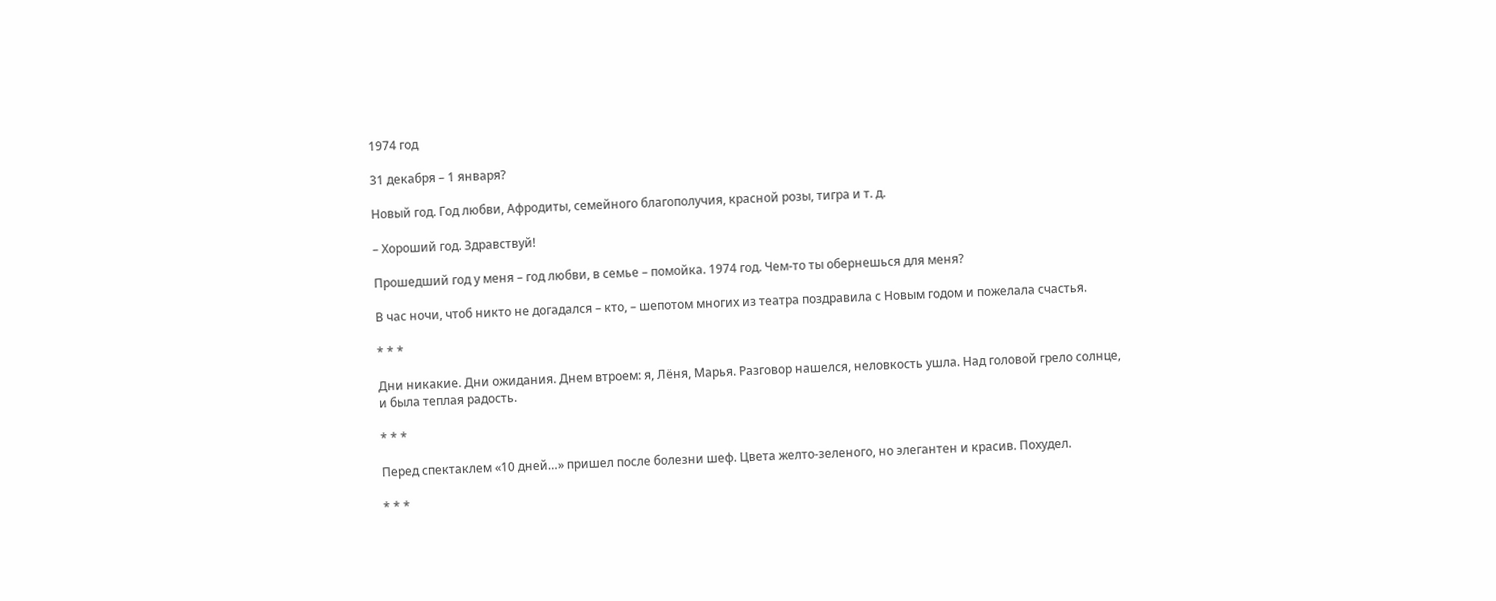1974 год

31 декабря – 1 января?

Новый год. Год любви, Афродиты, семейного благополучия, красной розы, тигра и т. д.

– Хороший год. Здравствуй!

Прошедший год у меня – год любви, в семье – помойка. 1974 год. Чем-то ты обернешься для меня?

В час ночи, чтоб никто не догадался – кто, – шепотом многих из театра поздравила с Новым годом и пожелала счастья.

* * *

Дни никакие. Дни ожидания. Днем втроем: я, Лёня, Марья. Разговор нашелся, неловкость ушла. Над головой грело солнце, и была теплая радость.

* * *

Перед спектаклем «10 дней…» пришел после болезни шеф. Цвета желто-зеленого, но элегантен и красив. Похудел.

* * *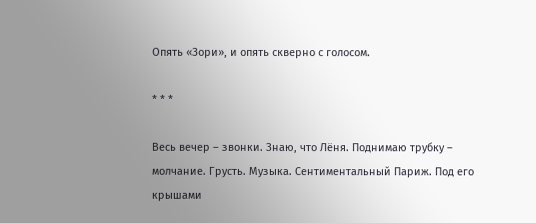Опять «Зори», и опять скверно с голосом.

* * *

Весь вечер – звонки. Знаю, что Лёня. Поднимаю трубку – молчание. Грусть. Музыка. Сентиментальный Париж. Под его крышами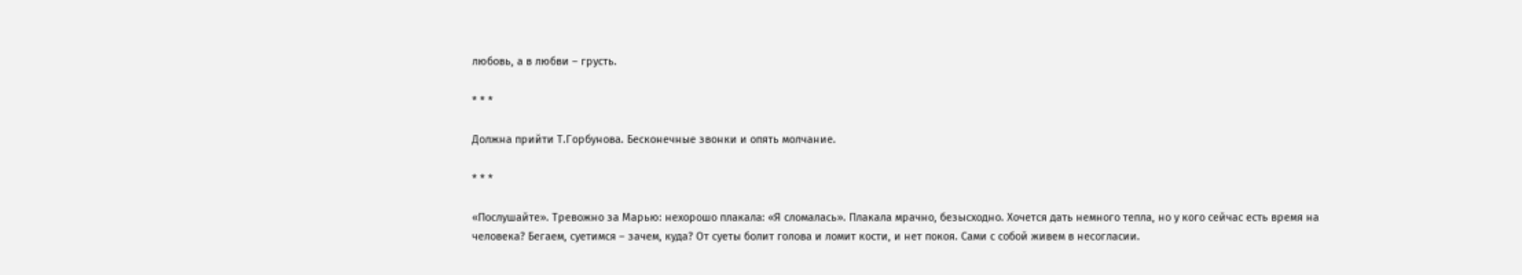любовь, а в любви – грусть.

* * *

Должна прийти Т.Горбунова. Бесконечные звонки и опять молчание.

* * *

«Послушайте». Тревожно за Марью: нехорошо плакала: «Я сломалась». Плакала мрачно, безысходно. Хочется дать немного тепла, но у кого сейчас есть время на человека? Бегаем, суетимся – зачем, куда? От суеты болит голова и ломит кости, и нет покоя. Сами с собой живем в несогласии.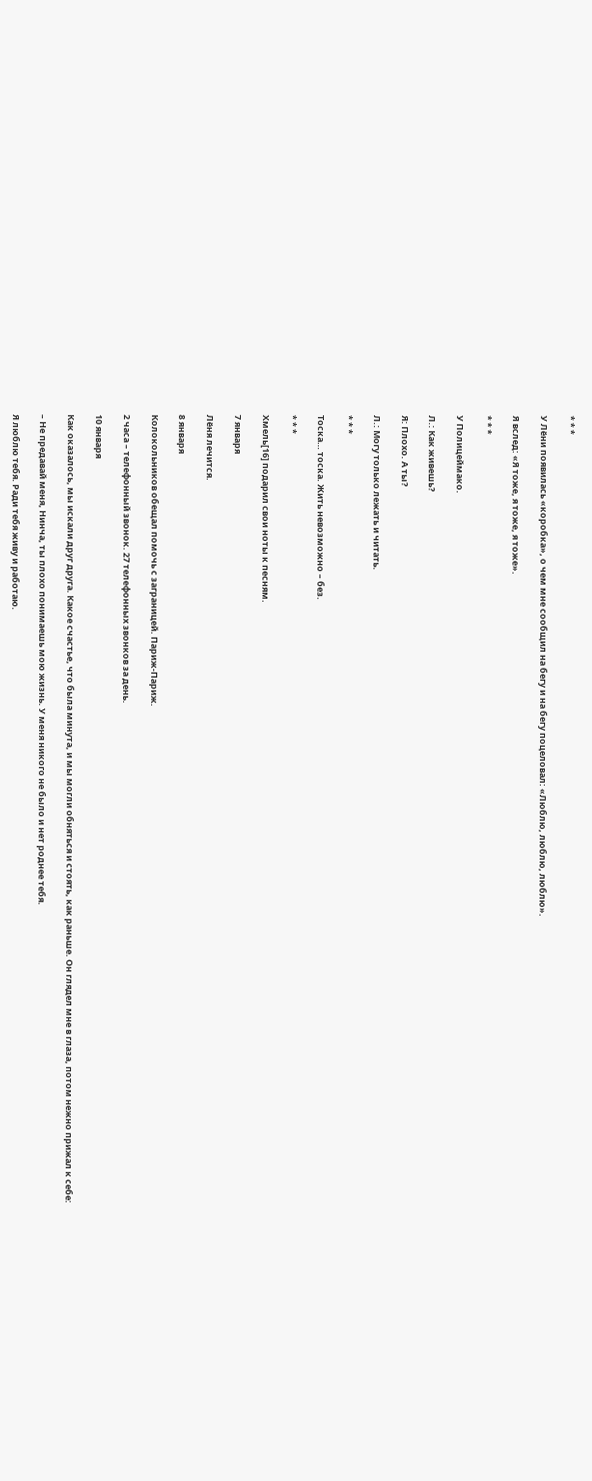* * *

У Лёни появилась «коробка», о чем мне сообщил на бегу и на бегу поцеловал: «Люблю, люблю, люблю».

Я вслед: «Я тоже, я тоже, я тоже».

* * *

У Полицеймако.

Л.: Как живешь?

Я: Плохо. А ты?

Л.: Могу только лежать и читать.

* * *

Тоска… тоска. Жить невозможно – без.

* * *

Хмель[16] подарил свои ноты к песням.

7 января

Лёня лечится.

8 января

Колокольников обещал помочь с заграницей. Париж-Париж.

2 часа – телефонный звонок. 27 телефонных звонков за день.

10 января

Как оказалось, мы искали друг друга. Какое счастье, что была минута, и мы могли обняться и стоять, как раньше. Он глядел мне в глаза, потом нежно прижал к себе:

– Не предавай меня, Нинча, ты плохо понимаешь мою жизнь. У меня никого не было и нет роднее тебя.

Я люблю тебя. Ради тебя живу и работаю.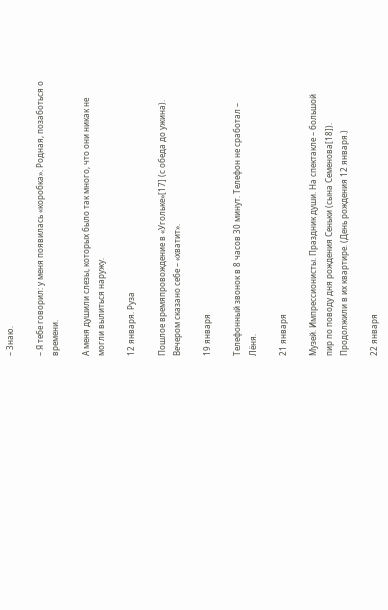– Знаю.

– Я тебе говорил: у меня появилась «коробка». Родная, позаботься о времени.

А меня душили слезы, которых было так много, что они никак не могли вылиться наружу.

12 января. Руза

Пошлое времяпровождение в «Угольке»[17] (с обеда до ужина). Вечером сказано себе – «хватит».

19 января

Телефонный звонок в 8 часов 30 минут. Телефон не сработал – Лёня.

21 января

Музей. Импрессионисты. Праздник души. На спектакле – большой пир по поводу дня рождения Сеньки (сына Семенова[18]). Продолжили в их квартире. (День рождения 12 января.)

22 января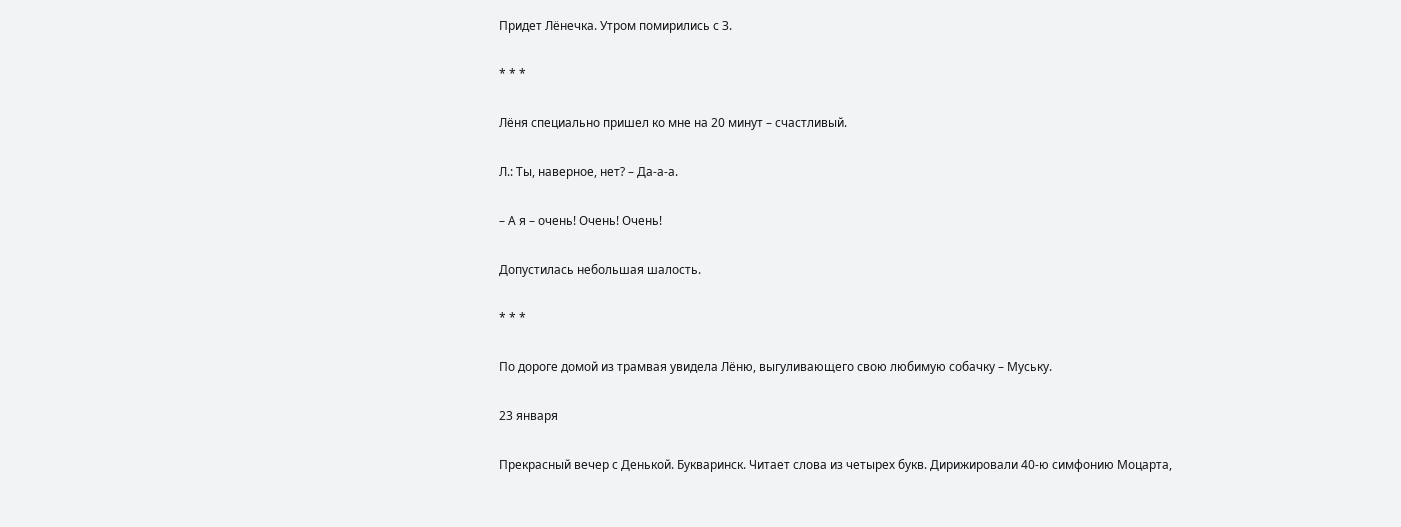Придет Лёнечка. Утром помирились с З.

* * *

Лёня специально пришел ко мне на 20 минут – счастливый.

Л.: Ты, наверное, нет? – Да-а-а.

– А я – очень! Очень! Очень!

Допустилась небольшая шалость.

* * *

По дороге домой из трамвая увидела Лёню, выгуливающего свою любимую собачку – Муську.

23 января

Прекрасный вечер с Денькой. Букваринск. Читает слова из четырех букв. Дирижировали 40-ю симфонию Моцарта,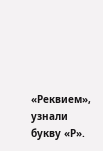«Реквием», узнали букву «Р».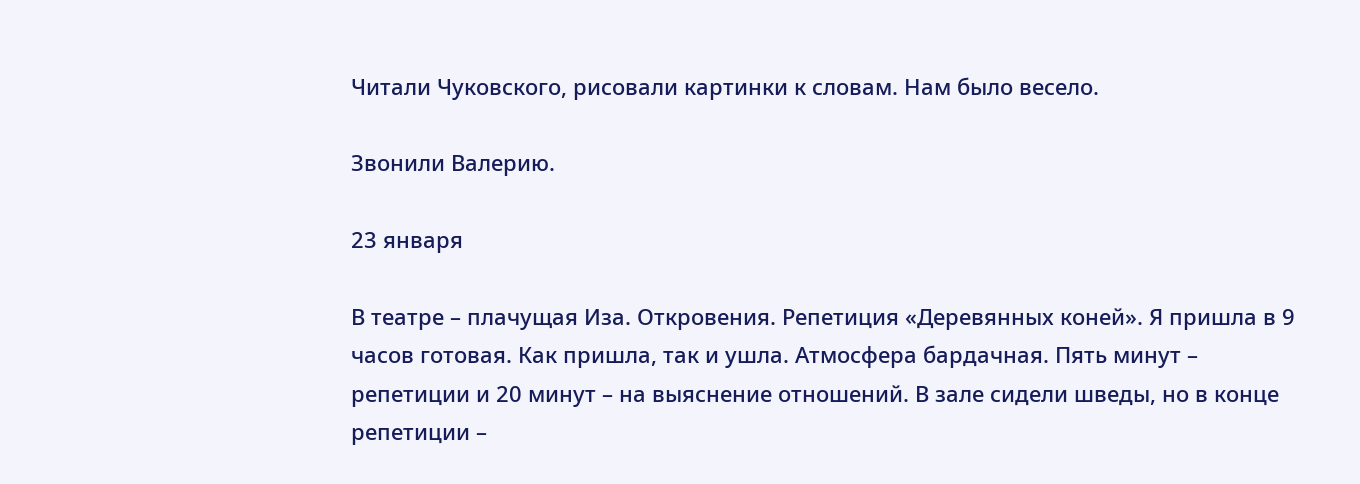Читали Чуковского, рисовали картинки к словам. Нам было весело.

Звонили Валерию.

23 января

В театре – плачущая Иза. Откровения. Репетиция «Деревянных коней». Я пришла в 9 часов готовая. Как пришла, так и ушла. Атмосфера бардачная. Пять минут – репетиции и 20 минут – на выяснение отношений. В зале сидели шведы, но в конце репетиции –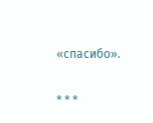«спасибо».

* * *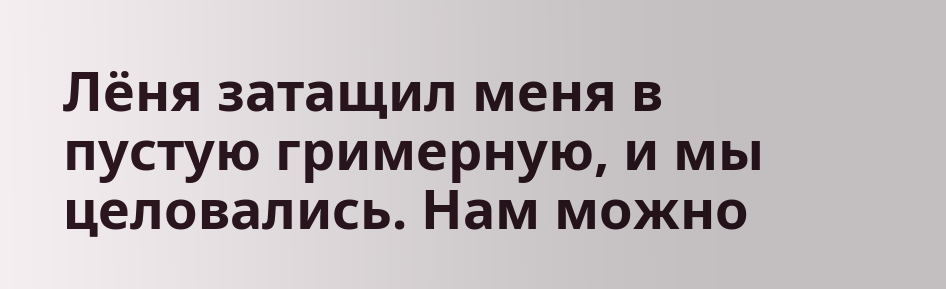Лёня затащил меня в пустую гримерную, и мы целовались. Нам можно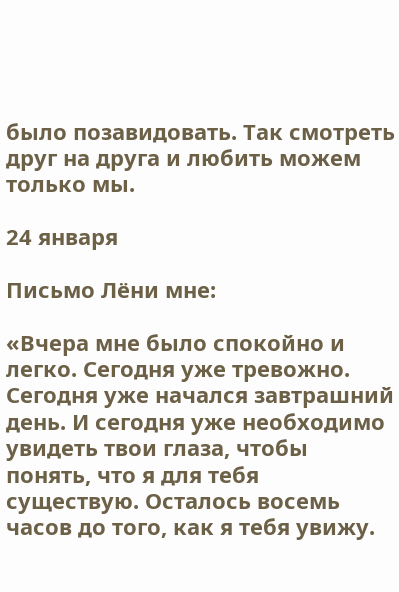было позавидовать. Так смотреть друг на друга и любить можем только мы.

24 января

Письмо Лёни мне:

«Вчера мне было спокойно и легко. Сегодня уже тревожно. Сегодня уже начался завтрашний день. И сегодня уже необходимо увидеть твои глаза, чтобы понять, что я для тебя существую. Осталось восемь часов до того, как я тебя увижу.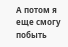А потом я еще смогу побыть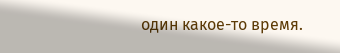один какое-то время.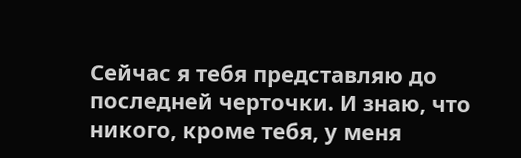Сейчас я тебя представляю до последней черточки. И знаю, что никого, кроме тебя, у меня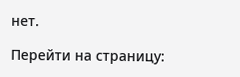нет.

Перейти на страницу: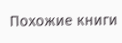Похожие книги